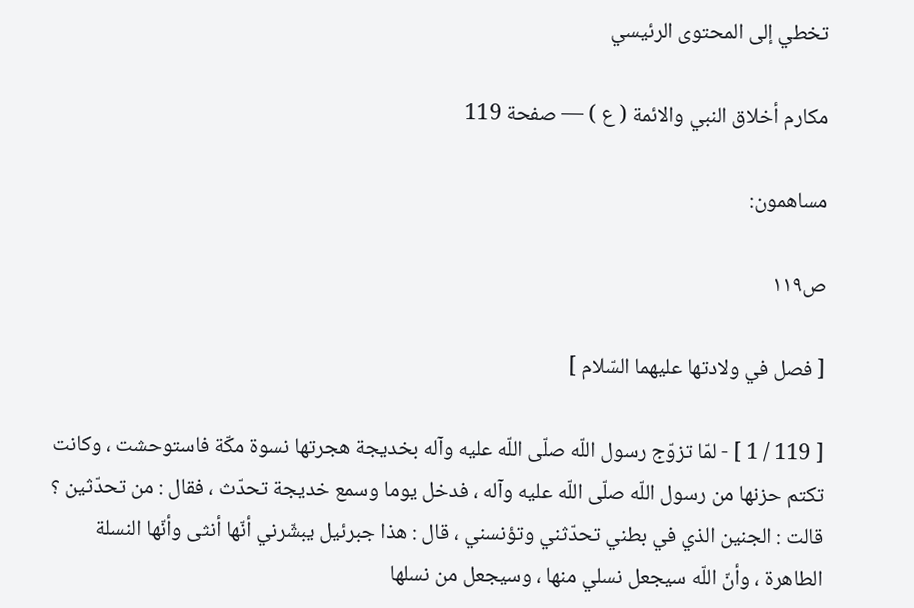تخطي إلى المحتوى الرئيسي

مكارم أخلاق النبي والائمة ( ع ) — صفحة 119

مساهمون:

ص١١٩

[ فصل في ولادتها عليهما السّلام ]

[ 119 / 1 ] - لمّا تزوّج رسول اللّه صلّى اللّه عليه وآله بخديجة هجرتها نسوة مكّة فاستوحشت ، وكانت تكتم حزنها من رسول اللّه صلّى اللّه عليه وآله ، فدخل يوما وسمع خديجة تحدّث ، فقال : من تحدّثين ؟ قالت : الجنين الذي في بطني تحدّثني وتؤنسني ، قال : هذا جبرئيل يبشّرني أنّها أنثى وأنّها النسلة الطاهرة ، وأنّ اللّه سيجعل نسلي منها ، وسيجعل من نسلها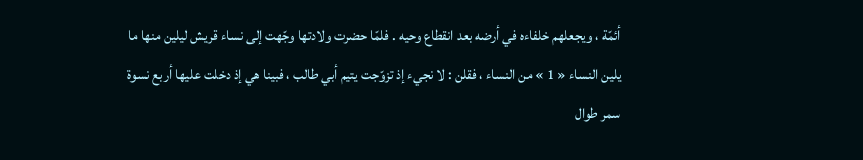أئمّة ، ويجعلهم خلفاءه في أرضه بعد انقطاع وحيه . فلمّا حضرت ولادتها وجّهت إلى نساء قريش ليلين منها ما يلين النساء « 1 » من النساء ، فقلن : لا نجيء إذ تزوّجت يتيم أبي طالب ، فبينا هي إذ دخلت عليها أربع نسوة سمر طوال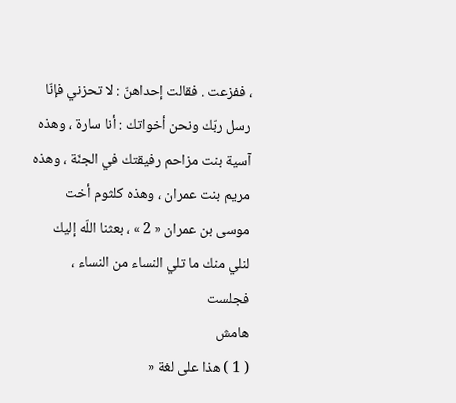، ففزعت . فقالت إحداهنّ : لا تحزني فإنّا رسل ربّك ونحن أخواتك : أنا سارة ، وهذه آسية بنت مزاحم رفيقتك في الجنّة ، وهذه مريم بنت عمران ، وهذه كلثوم أخت موسى بن عمران « 2 » ، بعثنا اللّه إليك لنلي منك ما تلي النساء من النساء ، فجلست
هامش
( 1 ) هذا على لغة «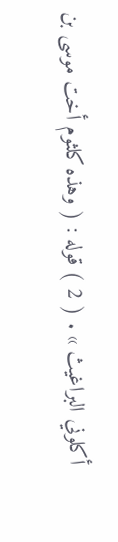أكلوني البراغيث » . ( 2 ) قوله : ( وهذه كلثوم أخت موسى بن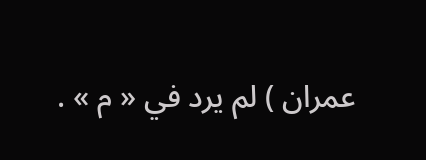عمران ) لم يرد في « م » .